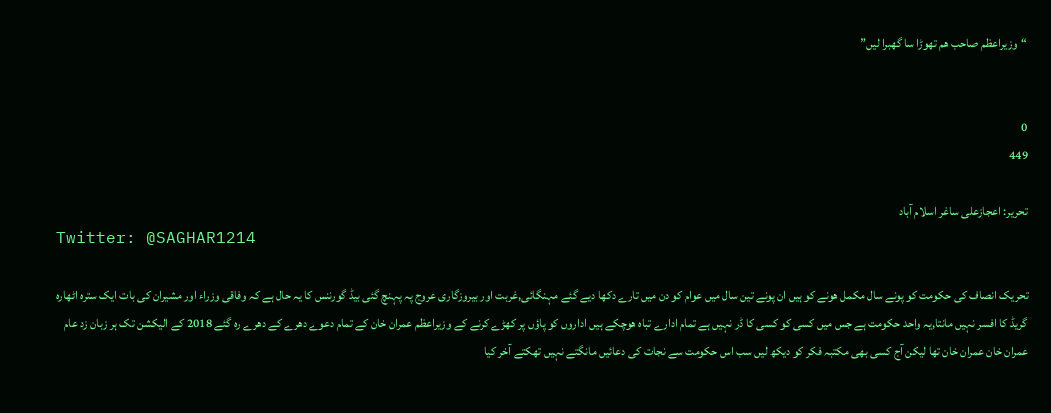“وزیراعظم صاحب ھم تھوڑا سا گھبرا لیں”


0
449

تحریر: اعجازعلی ساغر اسلام آباد
Twitter: @SAGHAR1214

تحریک انصاف کی حکومت کو پونے سال مکمل ھونے کو ہیں ان پونے تین سال میں عوام کو دن میں تارے دکھا دیے گئے مہنگائی,غربت اور بیروزگاری عروج پہ پہنچ گئی بیڈ گورننس کا یہ حال ہے کہ وفاقی وزراء اور مشیران کی بات ایک سترہ اٹھارہ گریڈ کا افسر نہیں مانتا,یہ واحد حکومت ہے جس میں کسی کو کسی کا ڈر نہیں ہے تمام ادارے تباہ ھوچکے ہیں اداروں کو پاؤں پر کھڑے کرنے کے وزیراعظم عمران خان کے تمام دعوے دھرے کے دھرے رہ گئے 2018 کے الیکشن تک ہر زبان زد عام عمران خان عمران خان تھا لیکن آج کسی بھی مکتبہ فکر کو دیکھ لیں سب اس حکومت سے نجات کی دعائیں مانگتے نہیں تھکتے آخر کیا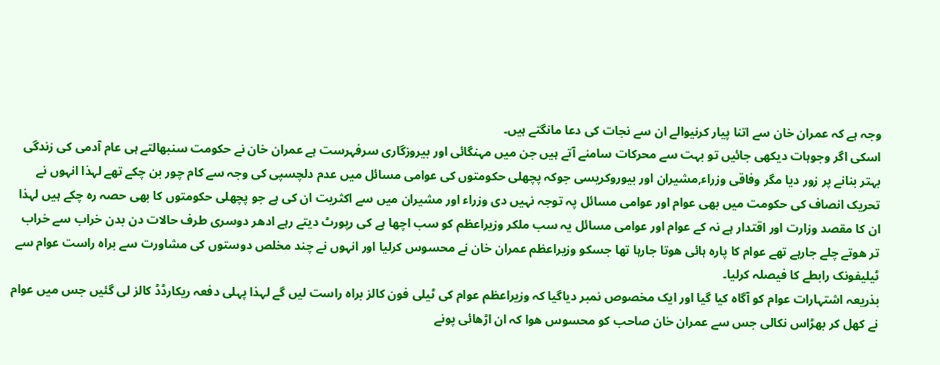وجہ ہے کہ عمران خان سے اتنا پیار کرنیوالے ان سے نجات کی دعا مانگتے ہیں۔
اسکی اگر وجوہات دیکھی جائیں تو بہت سے محرکات سامنے آتے ہیں جن میں مہنگائی اور بیروزگاری سرفہرست ہے عمران خان نے حکومت سنبھالتے ہی عام آدمی کی زندگی بہتر بنانے پر زور دیا مگر وفاقی وزراء,مشیران اور بیوروکریسی جوکہ پچھلی حکومتوں کی عوامی مسائل میں عدم دلچسپی کی وجہ سے کام چور بن چکے تھے لہذا انہوں نے تحریک انصاف کی حکومت میں بھی عوام اور عوامی مسائل پہ توجہ نہیں دی وزراء اور مشیران میں سے اکثریت ان کی ہے جو پچھلی حکومتوں کا بھی حصہ رہ چکے ہیں لہذا ان کا مقصد وزارت اور اقتدار ہے نہ کے عوام اور عوامی مسائل یہ سب ملکر وزیراعظم کو سب اچھا ہے کی رپورٹ دیتے رہے ادھر دوسری طرف حالات دن بدن خراب سے خراب تر ھوتے چلے جارہے تھے عوام کا پارہ ہائی ھوتا جارہا تھا جسکو وزیراعظم عمران خان نے محسوس کرلیا اور انہوں نے چند مخلص دوستوں کی مشاورت سے براہ راست عوام سے ٹیلیفونک رابطے کا فیصلہ کرلیا۔
بذریعہ اشتہارات عوام کو آگاہ کیا گیا اور ایک مخصوص نمبر دیاگیا کہ وزیراعظم عوام کی ٹیلی فون کالز براہ راست لیں گے لہذا پہلی دفعہ ریکارڈڈ کالز لی گئیں جس میں عوام نے کھل کر بھڑاس نکالی جس سے عمران خان صاحب کو محسوس ھوا کہ ان اڑھائی پونے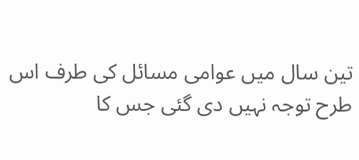تین سال میں عوامی مسائل کی طرف اس طرح توجہ نہیں دی گئی جس کا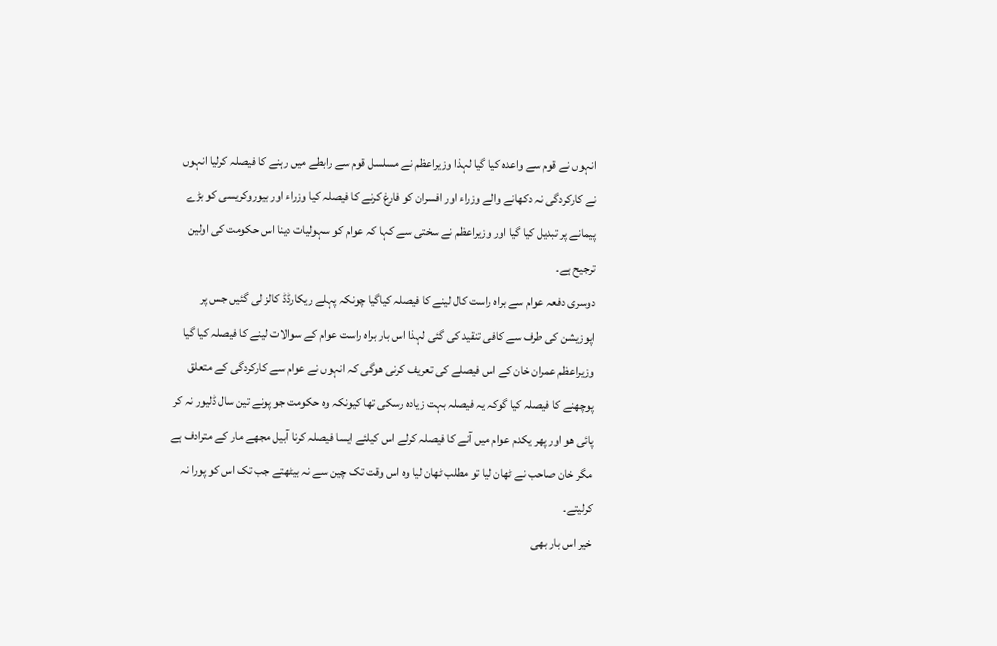انہوں نے قوم سے واعدہ کیا گیا لہذا وزیراعظم نے مسلسل قوم سے رابطے میں رہنے کا فیصلہ کرلیا انہوں نے کارکردگی نہ دکھانے والے وزراء اور افسران کو فارغ کرنے کا فیصلہ کیا وزراء اور بیوروکریسی کو بڑے پیمانے پر تبدیل کیا گیا اور وزیراعظم نے سختی سے کہا کہ عوام کو سہولیات دینا اس حکومت کی اولین ترجیح ہے۔
دوسری دفعہ عوام سے براہ راست کال لینے کا فیصلہ کیاگیا چونکہ پہلے ریکارڈڈ کالز لی گئیں جس پر اپوزیشن کی طرف سے کافی تنقید کی گئی لہذا اس بار براہ راست عوام کے سوالات لینے کا فیصلہ کیا گیا وزیراعظم عمران خان کے اس فیصلے کی تعریف کرنی ھوگی کہ انہوں نے عوام سے کارکردگی کے متعلق پوچھنے کا فیصلہ کیا گوکہ یہ فیصلہ بہت زیادہ رسکی تھا کیونکہ وہ حکومت جو پونے تین سال ڈلیور نہ کر پائی ھو اور پھر یکدم عوام میں آنے کا فیصلہ کرلے اس کیلئے ایسا فیصلہ کرنا آبیل مجھے مار کے مترادف ہے مگر خان صاحب نے ٹھان لیا تو مطلب ٹھان لیا وہ اس وقت تک چین سے نہ بیٹھتے جب تک اس کو پورا نہ کرلیتے۔
خیر اس بار بھی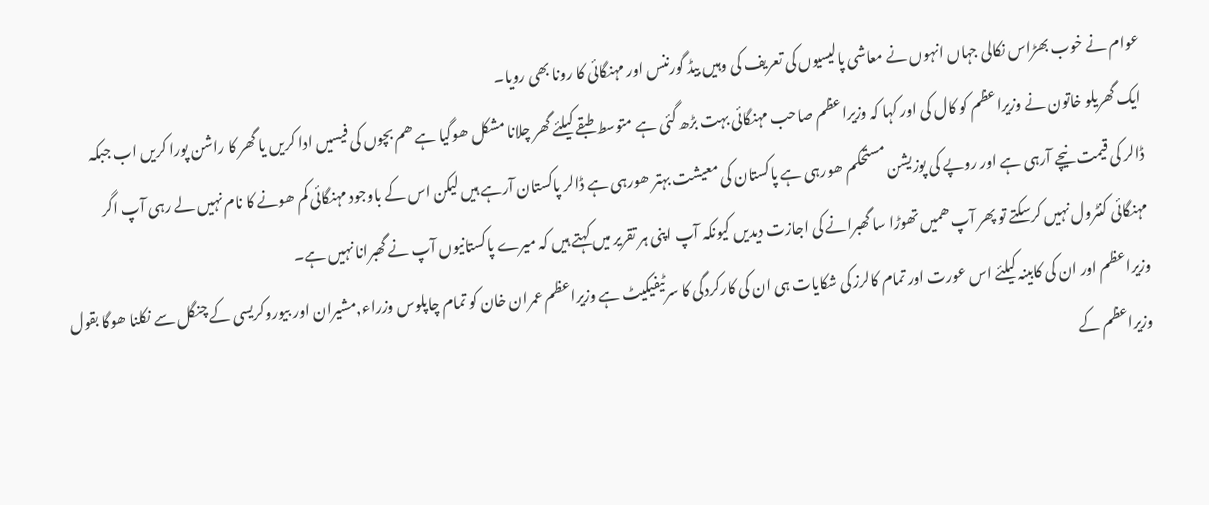عوام نے خوب بھڑاس نکالی جہاں انہوں نے معاشی پالیسیوں کی تعریف کی وہیں بیڈ گورننس اور مہنگائی کا رونا بھی رویا۔
ایک گھریلو خاتون نے وزیراعظم کو کال کی اور کہا کہ وزیراعظم صاحب مہنگائی بہت بڑھ گئی ہے متوسط طبقے کیلئے گھر چلانا مشکل ھوگیا ہے ھم بچوں کی فیسیں ادا کریں یا گھر کا راشن پورا کریں اب جبکہ ڈالر کی قیمت نیچے آرہی ہے اور روپے کی پوزیشن مستحکم ھورہی ہے پاکستان کی معیشت بہتر ھورہی ہے ڈالر پاکستان آرہے ہیں لیکن اس کے باوجود مہنگائی کم ھونے کا نام نہیں لے رہی آپ اگر مہنگائی کنٹرول نہیں کرسکتے تو پھر آپ ھمیں تھوڑا سا گھبرانے کی اجازت دیدیں کیونکہ آپ اپنی ہر تقریر میں کہتے ہیں کہ میرے پاکستانیوں آپ نے گھبرانا نہیں ہے۔
وزیراعظم اور ان کی کابینہ کیلئے اس عورت اور تمام کالرز کی شکایات ہی ان کی کارکردگی کا سرٹیفیکیٹ ہے وزیراعظم عمران خان کو تمام چاپلوس وزراء,مشیران اور بیوروکریسی کے چنگل سے نکلنا ھوگا بقول وزیراعظم کے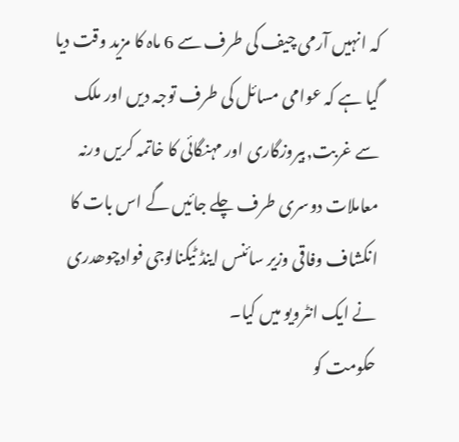کہ انہیں آرمی چیف کی طرف سے 6 ماہ کا مزید وقت دیا گیا ہے کہ عوامی مسائل کی طرف توجہ دیں اور ملک سے غربت,بیروزگاری اور مہنگائی کا خاتمہ کریں ورنہ معاملات دوسری طرف چلے جائیں گے اس بات کا انکشاف وفاقی وزیر سائنس اینڈ ٹیکنالوجی فوادچوھدری نے ایک انٹرویو میں کیا۔
حکومت کو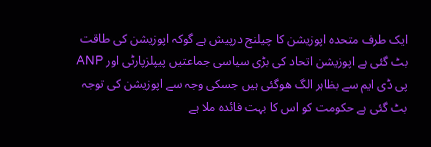ایک طرف متحدہ اپوزیشن کا چیلنج درپیش ہے گوکہ اپوزیشن کی طاقت بٹ گئی ہے اپوزیشن اتحاد کی بڑی سیاسی جماعتیں پیپلزپارٹی اور ANP پی ڈی ایم سے بظاہر الگ ھوگئی ہیں جسکی وجہ سے اپوزیشن کی توجہ بٹ گئی ہے حکومت کو اس کا بہت فائدہ ملا ہے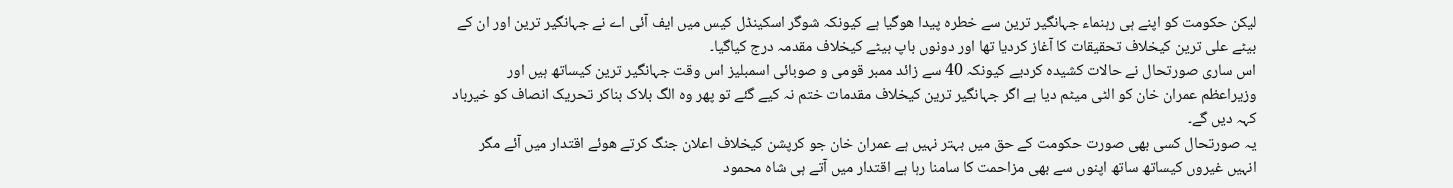لیکن حکومت کو اپنے ہی رہنماء جہانگیر ترین سے خطرہ پیدا ھوگیا ہے کیونکہ شوگر اسکینڈل کیس میں ایف آئی اے نے جہانگیر ترین اور ان کے بیٹے علی ترین کیخلاف تحقیقات کا آغاز کردیا تھا اور دونوں باپ بیٹے کیخلاف مقدمہ درج کیاگیا۔
اس ساری صورتحال نے حالات کشیدہ کردیے کیونکہ 40 سے زائد ممبر قومی و صوبائی اسمبلیز اس وقت جہانگیر ترین کیساتھ ہیں اور وزیراعظم عمران خان کو الٹی میٹم دیا ہے اگر جہانگیر ترین کیخلاف مقدمات ختم نہ کیے گئے تو پھر وہ الگ بلاک بناکر تحریک انصاف کو خیرباد کہہ دیں گے۔
یہ صورتحال کسی بھی صورت حکومت کے حق میں بہتر نہیں ہے عمران خان جو کرپشن کیخلاف اعلان جنگ کرتے ھوئے اقتدار میں آئے مگر انہیں غیروں کیساتھ ساتھ اپنوں سے بھی مزاحمت کا سامنا رہا ہے اقتدار میں آتے ہی شاہ محمود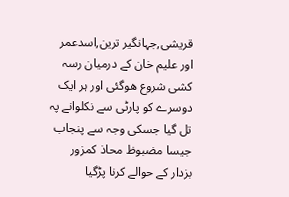قریشی,جہانگیر ترین,اسدعمر اور علیم خان کے درمیان رسہ کشی شروع ھوگئی اور ہر ایک دوسرے کو پارٹی سے نکلوانے پہ تل گیا جسکی وجہ سے پنجاب جیسا مضبوظ محاذ کمزور بزدار کے حوالے کرنا پڑگیا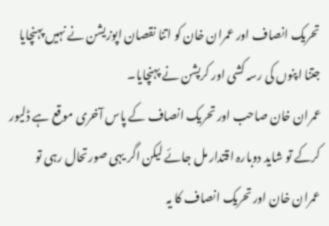تحریک انصاف اور عمران خان کو اتنا نقصان اپوزیشن نے نہیں پہنچایا جتنا اپنوں کی رسہ کشی اور کرپشن نے پہنچایا۔
عمران خان صاحب اور تحریک انصاف کے پاس آخری موقع ہے ڈلیور کرکے تو شاید دوبارہ اقتدار مل جائے لیکن اگر یہی صورتحال رہی تو عمران خان اور تحریک انصاف کا یہ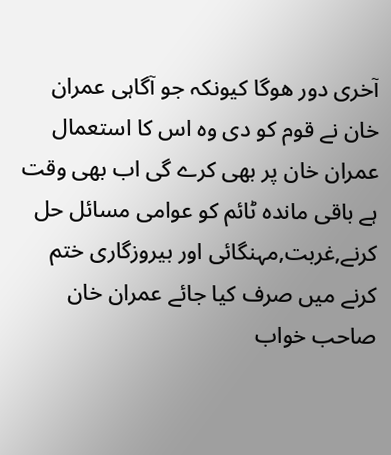آخری دور ھوگا کیونکہ جو آگاہی عمران خان نے قوم کو دی وہ اس کا استعمال عمران خان پر بھی کرے گی اب بھی وقت ہے باقی ماندہ ٹائم کو عوامی مسائل حل کرنے,غربت,مہنگائی اور بیروزگاری ختم کرنے میں صرف کیا جائے عمران خان صاحب خواب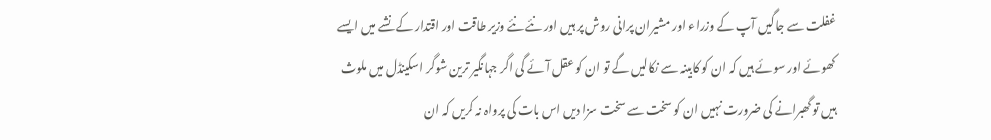غفلت سے جاگیں آپ کے وزراء اور مشیران پرانی روش پر ہیں اور نئے نئے وزیر طاقت اور اقتدار کے نشے میں ایسے کھوئے اور سوئے ہیں کہ ان کو کابینہ سے نکالیں گے تو ان کو عقل آئے گی اگر جہانگیر ترین شوگر اسکینڈل میں ملوث ہیں تو گھبرانے کی ضرورت نہیں ان کو سخت سے سخت سزا دیں اس بات کی پرواہ نہ کریں کہ ان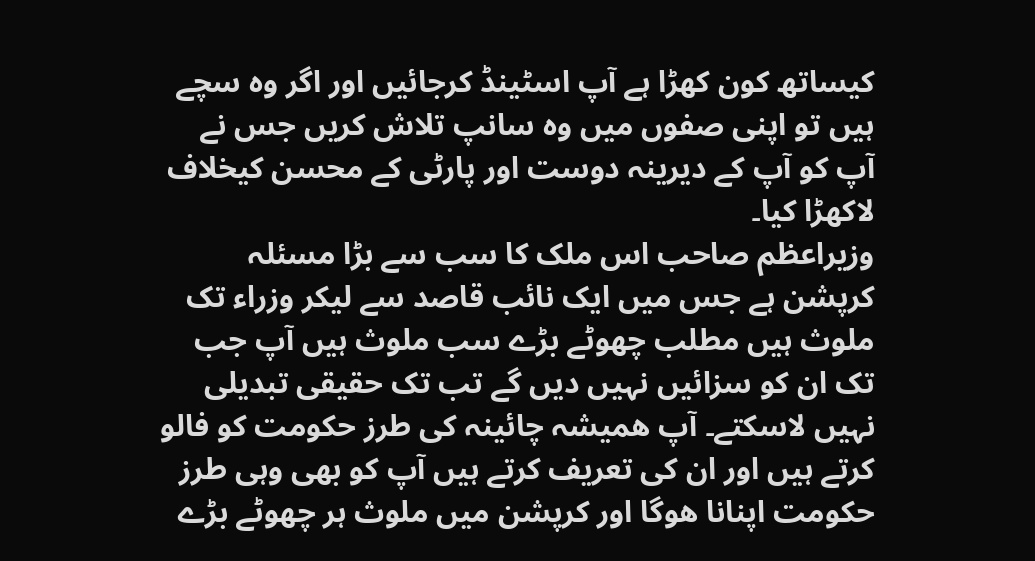کیساتھ کون کھڑا ہے آپ اسٹینڈ کرجائیں اور اگر وہ سچے ہیں تو اپنی صفوں میں وہ سانپ تلاش کریں جس نے آپ کو آپ کے دیرینہ دوست اور پارٹی کے محسن کیخلاف لاکھڑا کیا۔
وزیراعظم صاحب اس ملک کا سب سے بڑا مسئلہ کرپشن ہے جس میں ایک نائب قاصد سے لیکر وزراء تک ملوث ہیں مطلب چھوٹے بڑے سب ملوث ہیں آپ جب تک ان کو سزائیں نہیں دیں گے تب تک حقیقی تبدیلی نہیں لاسکتے۔ آپ ھمیشہ چائینہ کی طرز حکومت کو فالو کرتے ہیں اور ان کی تعریف کرتے ہیں آپ کو بھی وہی طرز حکومت اپنانا ھوگا اور کرپشن میں ملوث ہر چھوٹے بڑے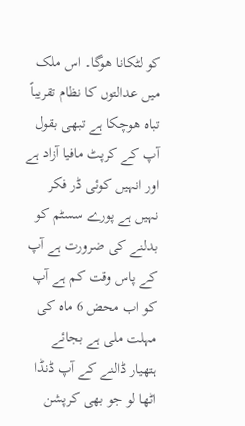کو لٹکانا ھوگا۔ اس ملک میں عدالتوں کا نظام تقریباً تباہ ھوچکا ہے تبھی بقول آپ کے کرپٹ مافیا آزاد ہے اور انہیں کوئی ڈر فکر نہیں ہے پورے سسٹم کو بدلنے کی ضرورت ہے آپ کے پاس وقت کم ہے آپ کو اب محض 6 ماہ کی مہلت ملی ہے بجائے ہتھیار ڈالنے کے آپ ڈنڈا اٹھا لو جو بھی کرپشن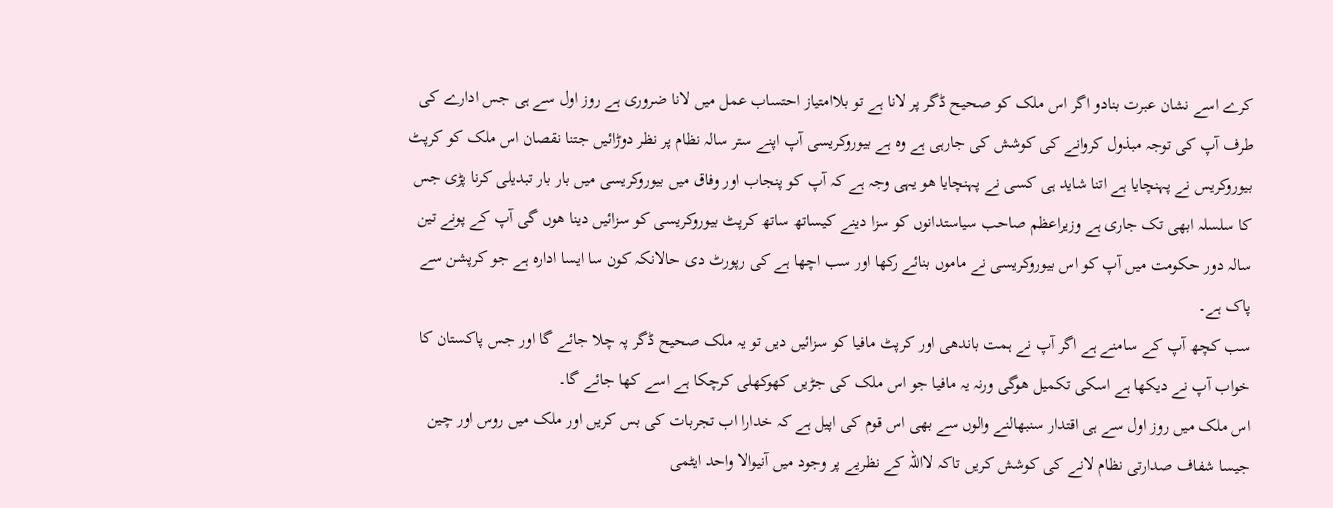کرے اسے نشان عبرت بنادو اگر اس ملک کو صحیح ڈگر پر لانا ہے تو بلاامتیاز احتساب عمل میں لانا ضروری ہے روز اول سے ہی جس ادارے کی طرف آپ کی توجہ مبذول کروانے کی کوشش کی جارہی ہے وہ ہے بیوروکریسی آپ اپنے ستر سالہ نظام پر نظر دوڑائیں جتنا نقصان اس ملک کو کرپٹ بیوروکریس نے پہنچایا ہے اتنا شاید ہی کسی نے پہنچایا ھو یہی وجہ ہے کہ آپ کو پنجاب اور وفاق میں بیوروکریسی میں بار بار تبدیلی کرنا پڑی جس کا سلسلہ ابھی تک جاری ہے وزیراعظم صاحب سیاستدانوں کو سزا دینے کیساتھ ساتھ کرپٹ بیوروکریسی کو سزائیں دینا ھوں گی آپ کے پونے تین سالہ دور حکومت میں آپ کو اس بیوروکریسی نے ماموں بنائے رکھا اور سب اچھا ہے کی رپورٹ دی حالانکہ کون سا ایسا ادارہ ہے جو کرپشن سے پاک ہے۔
سب کچھ آپ کے سامنے ہے اگر آپ نے ہمت باندھی اور کرپٹ مافیا کو سزائیں دیں تو یہ ملک صحیح ڈگر پہ چلا جائے گا اور جس پاکستان کا خواب آپ نے دیکھا ہے اسکی تکمیل ھوگی ورنہ یہ مافیا جو اس ملک کی جڑیں کھوکھلی کرچکا ہے اسے کھا جائے گا۔
اس ملک میں روز اول سے ہی اقتدار سنبھالنے والوں سے بھی اس قوم کی اپیل ہے کہ خدارا اب تجربات کی بس کریں اور ملک میں روس اور چین جیسا شفاف صدارتی نظام لانے کی کوشش کریں تاکہ لااللہ کے نظریے پر وجود میں آنیوالا واحد ایٹمی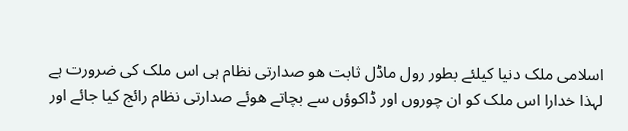اسلامی ملک دنیا کیلئے بطور رول ماڈل ثابت ھو صدارتی نظام ہی اس ملک کی ضرورت ہے لہذا خدارا اس ملک کو ان چوروں اور ڈاکوؤں سے بچاتے ھوئے صدارتی نظام رائج کیا جائے اور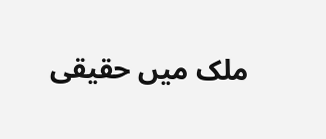ملک میں حقیقی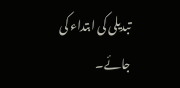تبدیلی کی ابتداء کی جائے۔